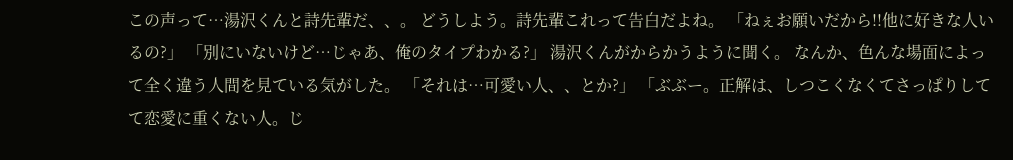この声って…湯沢くんと詩先輩だ、、。 どうしよう。詩先輩これって告白だよね。 「ねぇお願いだから!!他に好きな人いるの?」 「別にいないけど…じゃあ、俺のタイプわかる?」 湯沢くんがからかうように聞く。 なんか、色んな場面によって全く違う人間を見ている気がした。 「それは…可愛い人、、とか?」 「ぶぶー。正解は、しつこくなくてさっぱりしてて恋愛に重くない人。じ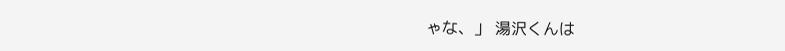ゃな、」 湯沢くんは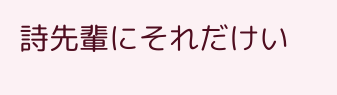詩先輩にそれだけい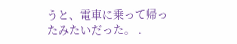うと、電車に乗って帰ったみたいだった。 .